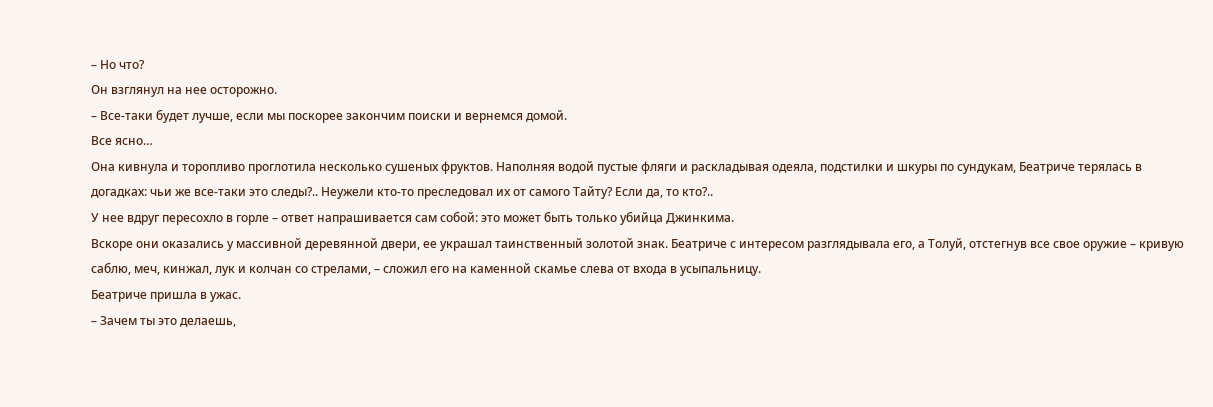– Но что?
Он взглянул на нее осторожно.
– Все-таки будет лучше, если мы поскорее закончим поиски и вернемся домой.
Все ясно…
Она кивнула и торопливо проглотила несколько сушеных фруктов. Наполняя водой пустые фляги и раскладывая одеяла, подстилки и шкуры по сундукам, Беатриче терялась в догадках: чьи же все-таки это следы?.. Неужели кто-то преследовал их от самого Тайту? Если да, то кто?..
У нее вдруг пересохло в горле – ответ напрашивается сам собой: это может быть только убийца Джинкима.
Вскоре они оказались у массивной деревянной двери, ее украшал таинственный золотой знак. Беатриче с интересом разглядывала его, а Толуй, отстегнув все свое оружие – кривую саблю, меч, кинжал, лук и колчан со стрелами, – сложил его на каменной скамье слева от входа в усыпальницу.
Беатриче пришла в ужас.
– Зачем ты это делаешь,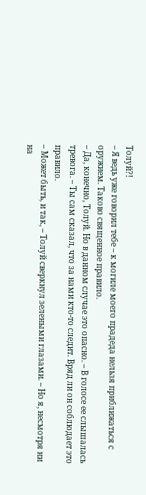Толуй?!
– Я ведь уже говорил тебе – к могиле моего прадеда нельзя приближаться с оружием. Таково священное правило.
– Да, конечно, Толуй. Но в данном случае это опасно. – В голосе ее слышалась тревога. – Ты сам сказал, что за нами кто-то следит. Вряд ли он соблюдает это правило.
– Может быть, и так, – Толуй сверкнул зелеными глазами. – Но я, несмотря ни на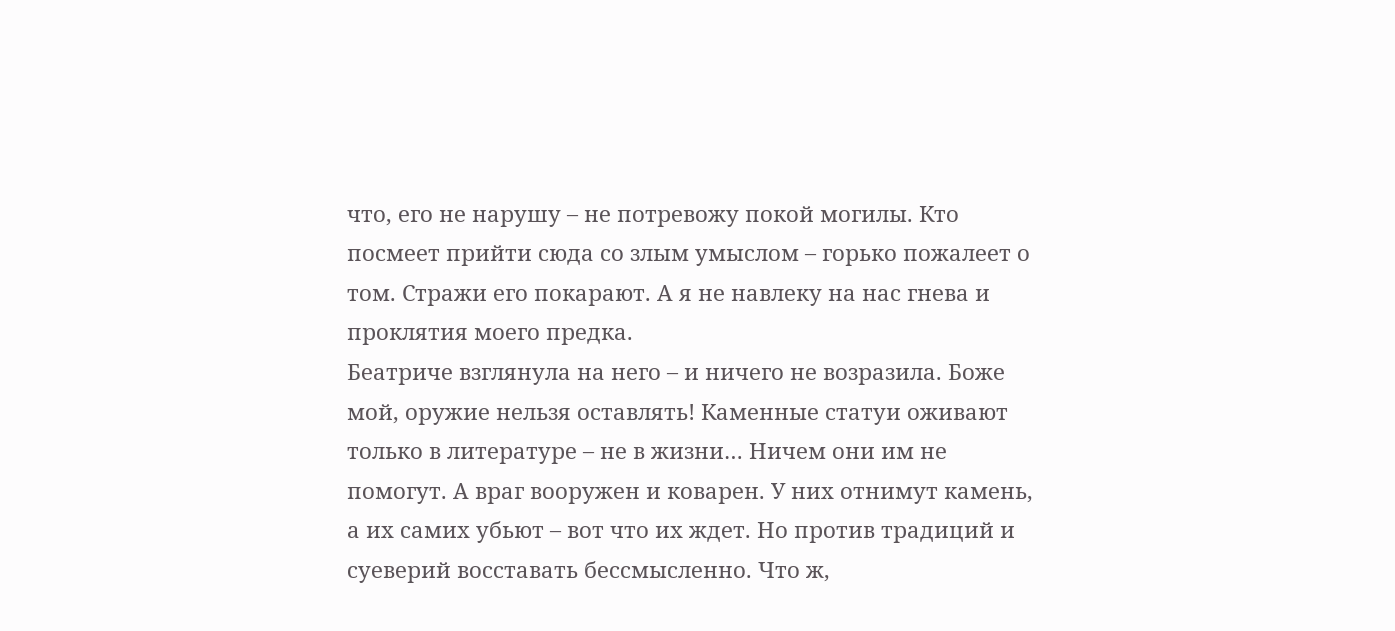что, его не нарушу – не потревожу покой могилы. Кто посмеет прийти сюда со злым умыслом – горько пожалеет о том. Стражи его покарают. А я не навлеку на нас гнева и проклятия моего предка.
Беатриче взглянула на него – и ничего не возразила. Боже мой, оружие нельзя оставлять! Каменные статуи оживают только в литературе – не в жизни… Ничем они им не помогут. А враг вооружен и коварен. У них отнимут камень, а их самих убьют – вот что их ждет. Но против традиций и суеверий восставать бессмысленно. Что ж,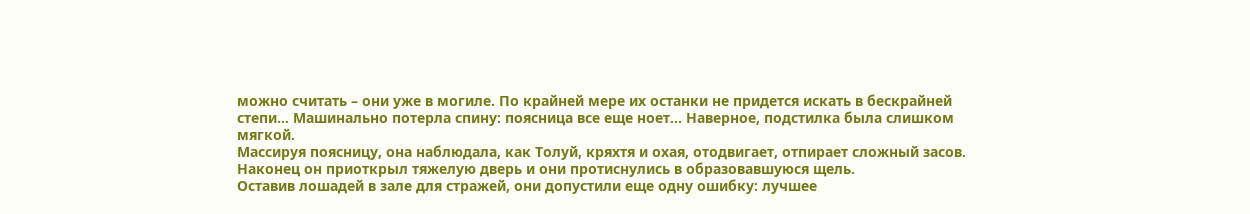можно считать – они уже в могиле. По крайней мере их останки не придется искать в бескрайней степи… Машинально потерла спину: поясница все еще ноет… Наверное, подстилка была слишком мягкой.
Массируя поясницу, она наблюдала, как Толуй, кряхтя и охая, отодвигает, отпирает сложный засов. Наконец он приоткрыл тяжелую дверь и они протиснулись в образовавшуюся щель.
Оставив лошадей в зале для стражей, они допустили еще одну ошибку: лучшее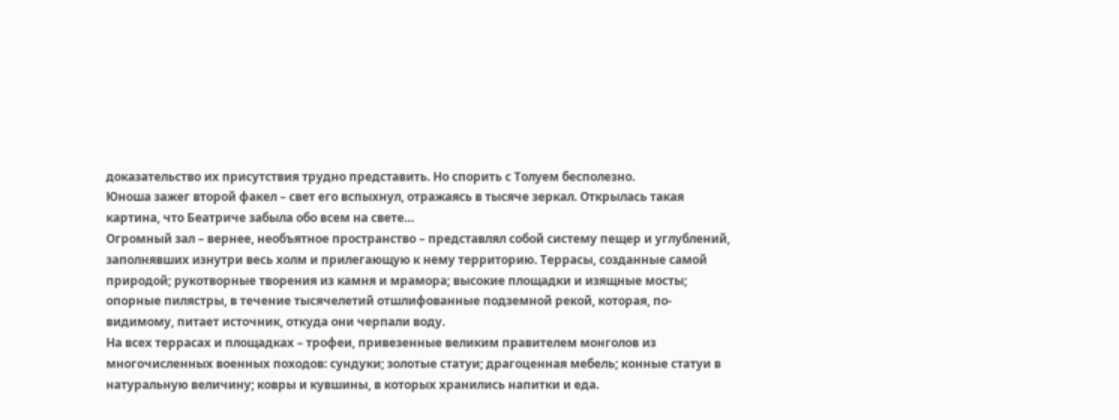доказательство их присутствия трудно представить. Но спорить с Толуем бесполезно.
Юноша зажег второй факел – свет его вспыхнул, отражаясь в тысяче зеркал. Открылась такая картина, что Беатриче забыла обо всем на свете…
Огромный зал – вернее, необъятное пространство – представлял собой систему пещер и углублений, заполнявших изнутри весь холм и прилегающую к нему территорию. Террасы, созданные самой природой; рукотворные творения из камня и мрамора; высокие площадки и изящные мосты; опорные пилястры, в течение тысячелетий отшлифованные подземной рекой, которая, по-видимому, питает источник, откуда они черпали воду.
На всех террасах и площадках – трофеи, привезенные великим правителем монголов из многочисленных военных походов: сундуки; золотые статуи; драгоценная мебель; конные статуи в натуральную величину; ковры и кувшины, в которых хранились напитки и еда.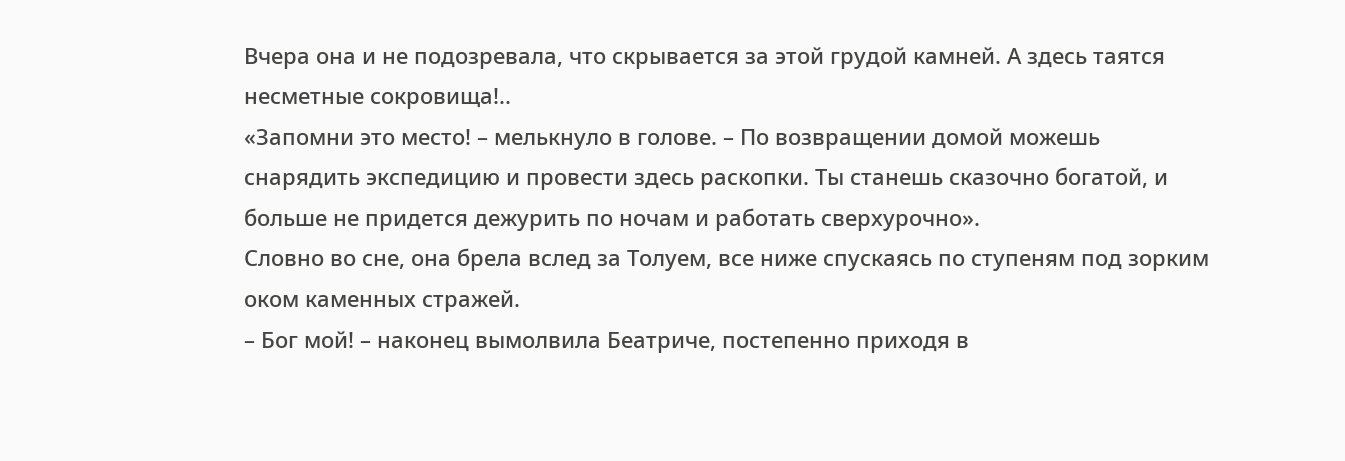Вчера она и не подозревала, что скрывается за этой грудой камней. А здесь таятся несметные сокровища!..
«Запомни это место! – мелькнуло в голове. – По возвращении домой можешь снарядить экспедицию и провести здесь раскопки. Ты станешь сказочно богатой, и больше не придется дежурить по ночам и работать сверхурочно».
Словно во сне, она брела вслед за Толуем, все ниже спускаясь по ступеням под зорким оком каменных стражей.
– Бог мой! – наконец вымолвила Беатриче, постепенно приходя в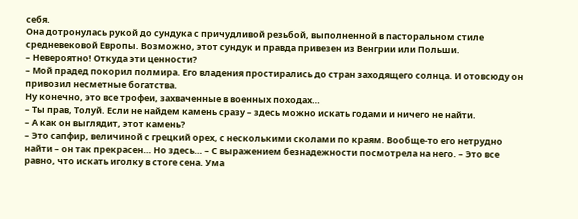себя.
Она дотронулась рукой до сундука с причудливой резьбой, выполненной в пасторальном стиле средневековой Европы. Возможно, этот сундук и правда привезен из Венгрии или Польши.
– Невероятно! Откуда эти ценности?
– Мой прадед покорил полмира. Его владения простирались до стран заходящего солнца. И отовсюду он привозил несметные богатства.
Ну конечно, это все трофеи, захваченные в военных походах…
– Ты прав, Толуй. Если не найдем камень сразу – здесь можно искать годами и ничего не найти.
– А как он выглядит, этот камень?
– Это сапфир, величиной с грецкий орех, с несколькими сколами по краям. Вообще-то его нетрудно найти – он так прекрасен… Но здесь… – С выражением безнадежности посмотрела на него. – Это все равно, что искать иголку в стоге сена. Ума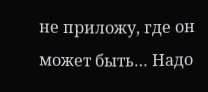не приложу, где он может быть… Надо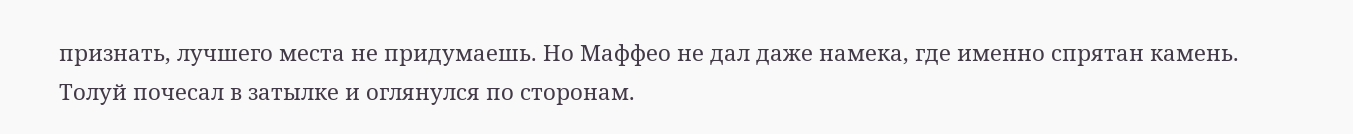признать, лучшего места не придумаешь. Но Маффео не дал даже намека, где именно спрятан камень.
Толуй почесал в затылке и оглянулся по сторонам.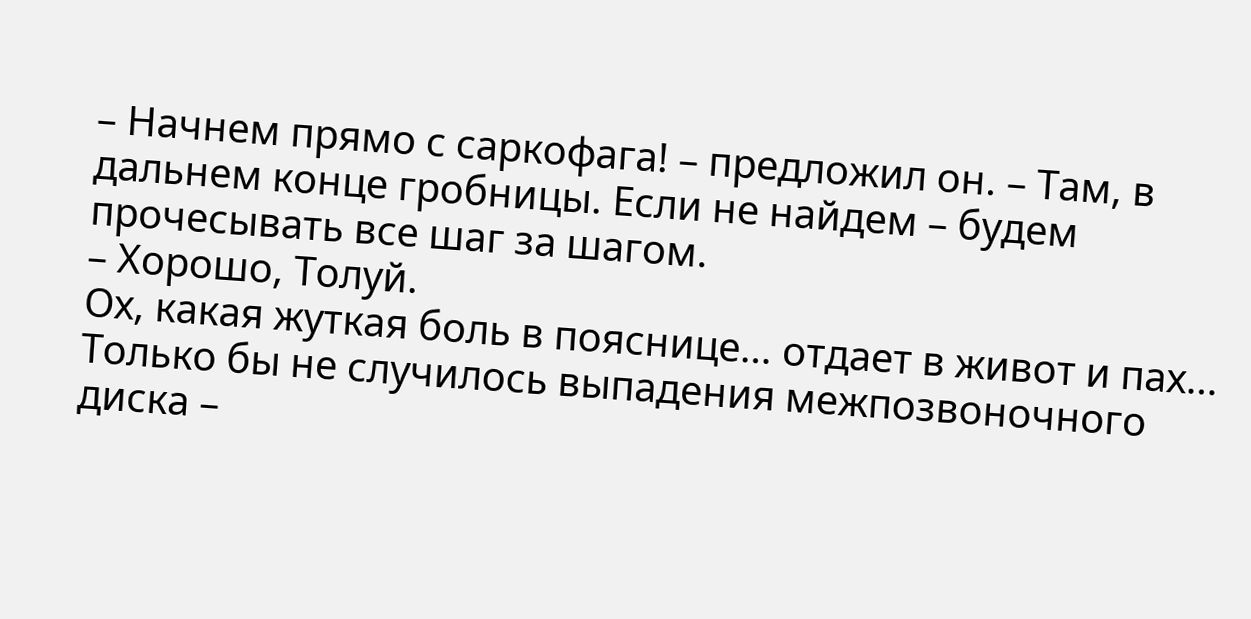– Начнем прямо с саркофага! – предложил он. – Там, в дальнем конце гробницы. Если не найдем – будем прочесывать все шаг за шагом.
– Хорошо, Толуй.
Ох, какая жуткая боль в пояснице… отдает в живот и пах… Только бы не случилось выпадения межпозвоночного диска –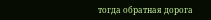тогда обратная дорога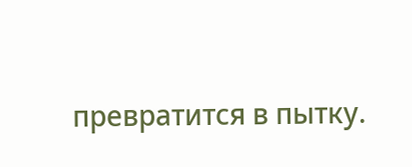превратится в пытку.